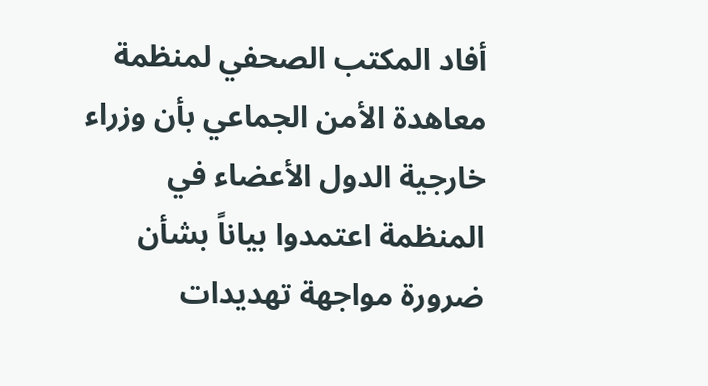أفاد المكتب الصحفي لمنظمة معاهدة الأمن الجماعي بأن وزراء خارجية الدول الأعضاء في المنظمة اعتمدوا بياناً بشأن ضرورة مواجهة تهديدات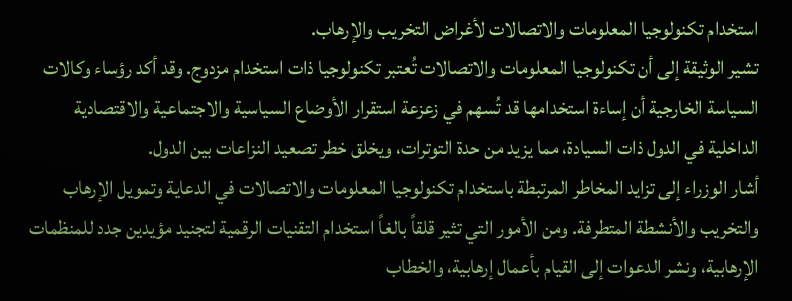استخدام تكنولوجيا المعلومات والاتصالات لأغراض التخريب والإرهاب.
تشير الوثيقة إلى أن تكنولوجيا المعلومات والاتصالات تُعتبر تكنولوجيا ذات استخدام مزدوج. وقد أكد رؤساء وكالات السياسة الخارجية أن إساءة استخدامها قد تُسهم في زعزعة استقرار الأوضاع السياسية والاجتماعية والاقتصادية الداخلية في الدول ذات السيادة، مما يزيد من حدة التوترات، ويخلق خطر تصعيد النزاعات بين الدول.
أشار الوزراء إلى تزايد المخاطر المرتبطة باستخدام تكنولوجيا المعلومات والاتصالات في الدعاية وتمويل الإرهاب والتخريب والأنشطة المتطرفة. ومن الأمور التي تثير قلقاً بالغاً استخدام التقنيات الرقمية لتجنيد مؤيدين جدد للمنظمات الإرهابية، ونشر الدعوات إلى القيام بأعمال إرهابية، والخطاب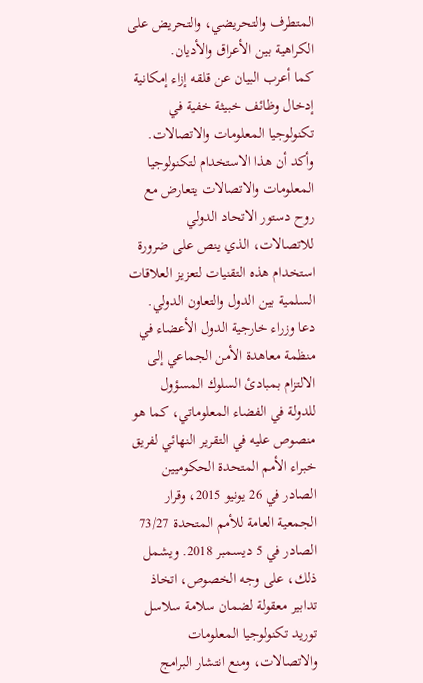المتطرف والتحريضي، والتحريض على الكراهية بين الأعراق والأديان.
كما أعرب البيان عن قلقه إزاء إمكانية إدخال وظائف خبيثة خفية في تكنولوجيا المعلومات والاتصالات. وأكد أن هذا الاستخدام لتكنولوجيا المعلومات والاتصالات يتعارض مع روح دستور الاتحاد الدولي للاتصالات، الذي ينص على ضرورة استخدام هذه التقنيات لتعزيز العلاقات السلمية بين الدول والتعاون الدولي.
دعا وزراء خارجية الدول الأعضاء في منظمة معاهدة الأمن الجماعي إلى الالتزام بمبادئ السلوك المسؤول للدولة في الفضاء المعلوماتي، كما هو منصوص عليه في التقرير النهائي لفريق خبراء الأمم المتحدة الحكوميين الصادر في 26 يونيو 2015، وقرار الجمعية العامة للأمم المتحدة 73/27 الصادر في 5 ديسمبر 2018. ويشمل ذلك، على وجه الخصوص، اتخاذ تدابير معقولة لضمان سلامة سلاسل توريد تكنولوجيا المعلومات والاتصالات، ومنع انتشار البرامج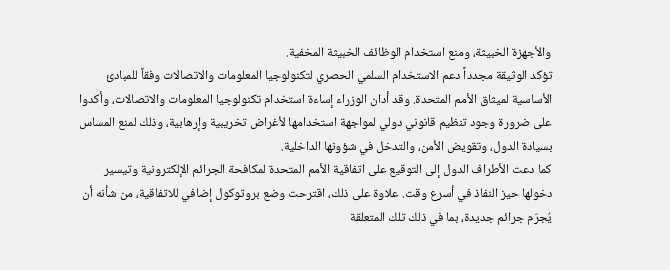والأجهزة الخبيثة، ومنع استخدام الوظائف الخبيثة المخفية.
تؤكد الوثيقة مجدداً دعم الاستخدام السلمي الحصري لتكنولوجيا المعلومات والاتصالات وفقاً للمبادئ الأساسية لميثاق الأمم المتحدة. وقد أدان الوزراء إساءة استخدام تكنولوجيا المعلومات والاتصالات، وأكدوا على ضرورة وجود تنظيم قانوني دولي لمواجهة استخدامها لأغراض تخريبية وإرهابية، وذلك لمنع المساس بسيادة الدول، وتقويض الأمن، والتدخل في شؤونها الداخلية.
كما دعت الأطراف الدول إلى التوقيع على اتفاقية الأمم المتحدة لمكافحة الجرائم الإلكترونية وتيسير دخولها حيز النفاذ في أسرع وقت. علاوة على ذلك، اقترحت وضع بروتوكول إضافي للاتفاقية، من شأنه أن يُجرّم جرائم جديدة، بما في ذلك تلك المتعلقة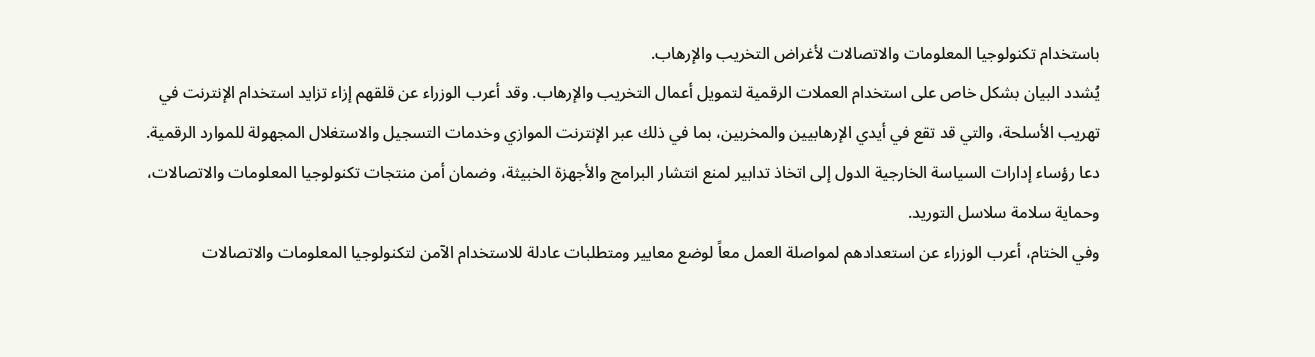باستخدام تكنولوجيا المعلومات والاتصالات لأغراض التخريب والإرهاب.
يُشدد البيان بشكل خاص على استخدام العملات الرقمية لتمويل أعمال التخريب والإرهاب. وقد أعرب الوزراء عن قلقهم إزاء تزايد استخدام الإنترنت في تهريب الأسلحة، والتي قد تقع في أيدي الإرهابيين والمخربين، بما في ذلك عبر الإنترنت الموازي وخدمات التسجيل والاستغلال المجهولة للموارد الرقمية.
دعا رؤساء إدارات السياسة الخارجية الدول إلى اتخاذ تدابير لمنع انتشار البرامج والأجهزة الخبيثة، وضمان أمن منتجات تكنولوجيا المعلومات والاتصالات، وحماية سلامة سلاسل التوريد.
وفي الختام، أعرب الوزراء عن استعدادهم لمواصلة العمل معاً لوضع معايير ومتطلبات عادلة للاستخدام الآمن لتكنولوجيا المعلومات والاتصالات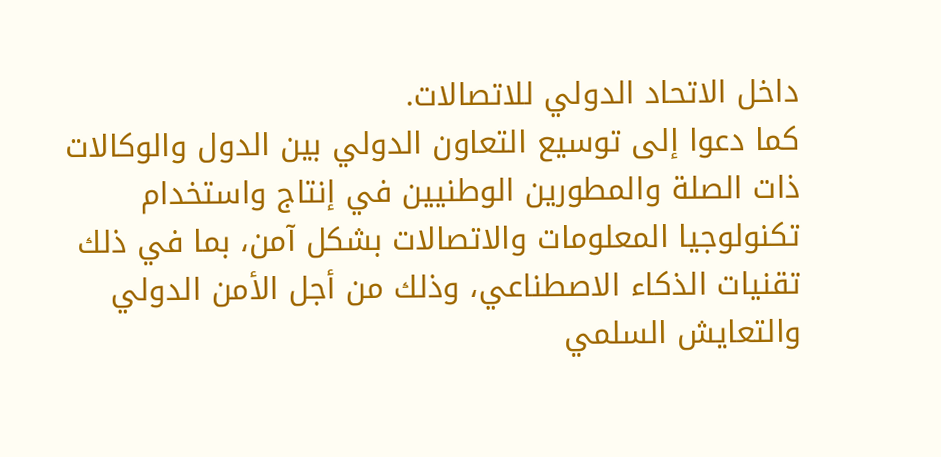داخل الاتحاد الدولي للاتصالات.
كما دعوا إلى توسيع التعاون الدولي بين الدول والوكالات ذات الصلة والمطورين الوطنيين في إنتاج واستخدام تكنولوجيا المعلومات والاتصالات بشكل آمن، بما في ذلك تقنيات الذكاء الاصطناعي، وذلك من أجل الأمن الدولي والتعايش السلمي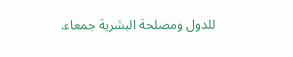للدول ومصلحة البشرية جمعاء.